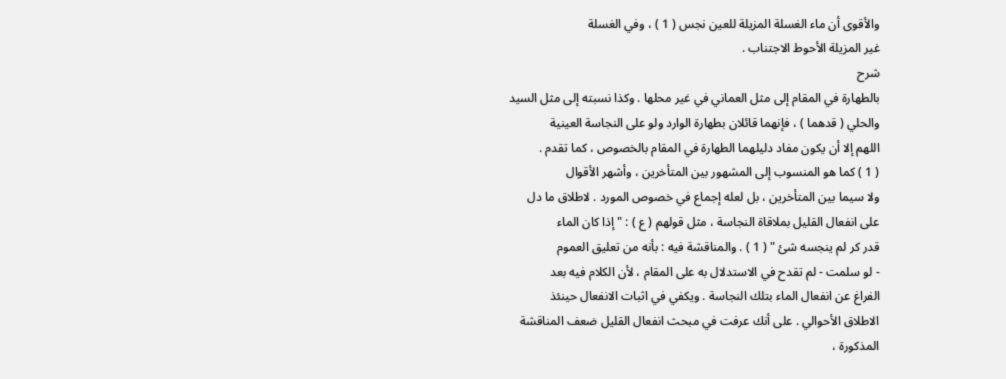والأقوى أن ماء الغسلة المزيلة للعين نجس ( 1 ) ، وفي الغسلة
غير المزيلة الأحوط الاجتناب .
شرح
بالطهارة في المقام إلى مثل العماني في غير محلها . وكذا نسبته إلى مثل السيد
والحلي ( قدهما ) ، فإنهما قائلان بطهارة الوارد ولو على النجاسة العينية
اللهم إلا أن يكون مفاد دليلهما الطهارة في المقام بالخصوص ، كما تقدم .
( 1 ) كما هو المنسوب إلى المشهور بين المتأخرين ، وأشهر الأقوال
ولا سيما بين المتأخرين ، بل لعله إجماع في خصوص المورد . لاطلاق ما دل
على انفعال القليل بملاقاة النجاسة ، مثل قولهم ( ع ) : " إذا كان الماء
قدر كر لم ينجسه شئ " ( 1 ) . والمناقشة فيه : بأنه من تعليق العموم
- لو سلمت - لم تقدح في الاستدلال به على المقام ، لأن الكلام فيه بعد
الفراغ عن انفعال الماء بتلك النجاسة . ويكفي في اثبات الانفعال حينئذ
الاطلاق الأحوالي . على أنك عرفت في مبحث انفعال القليل ضعف المناقشة
المذكورة ،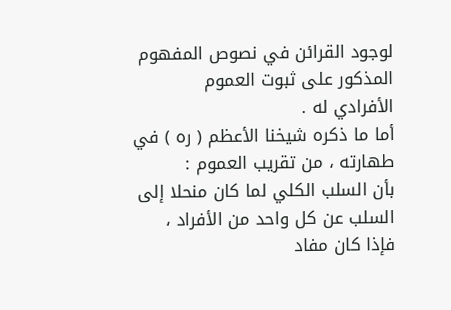لوجود القرائن في نصوص المفهوم المذكور على ثبوت العموم
الأفرادي له .
أما ما ذكره شيخنا الأعظم ( ره ) في طهارته ، من تقريب العموم :
بأن السلب الكلي لما كان منحلا إلى السلب عن كل واحد من الأفراد ،
فإذا كان مفاد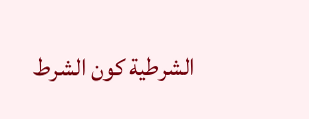الشرطية كون الشرط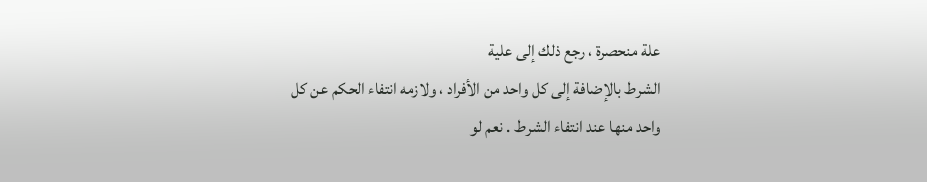علة منحصرة ، رجع ذلك إلى علية
الشرط بالإضافة إلى كل واحد من الأفراد ، ولازمه انتفاء الحكم عن كل
واحد منها عند انتفاء الشرط . نعم لو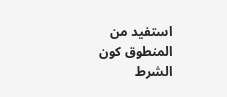استفيد من المنطوق كون الشرط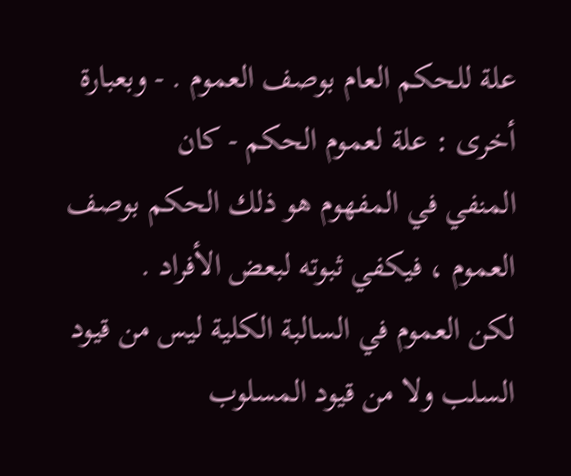علة للحكم العام بوصف العموم . - وبعبارة أخرى : علة لعموم الحكم - كان
المنفي في المفهوم هو ذلك الحكم بوصف العموم ، فيكفي ثبوته لبعض الأفراد .
لكن العموم في السالبة الكلية ليس من قيود السلب ولا من قيود المسلوب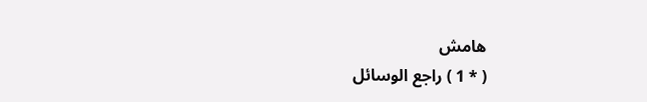هامش
( * 1 ) راجع الوسائل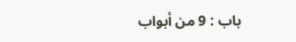باب : 9 من أبواب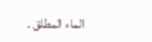الماء المطلق .